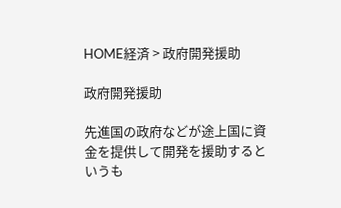HOME経済 > 政府開発援助

政府開発援助

先進国の政府などが途上国に資金を提供して開発を援助するというも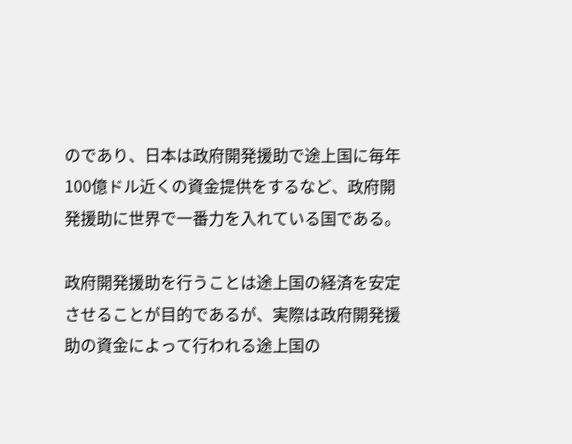のであり、日本は政府開発援助で途上国に毎年100億ドル近くの資金提供をするなど、政府開発援助に世界で一番力を入れている国である。

政府開発援助を行うことは途上国の経済を安定させることが目的であるが、実際は政府開発援助の資金によって行われる途上国の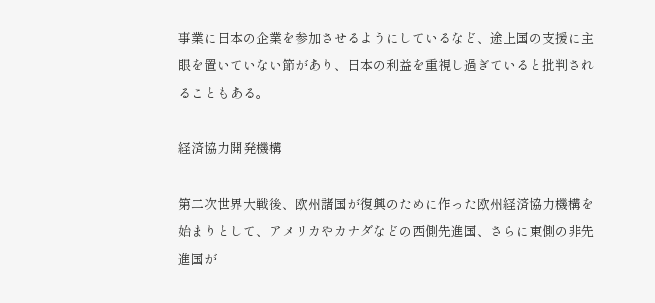事業に日本の企業を参加させるようにしているなど、途上国の支援に主眼を置いていない節があり、日本の利益を重視し過ぎていると批判されることもある。

経済協力開発機構

第二次世界大戦後、欧州諸国が復興のために作った欧州経済協力機構を始まりとして、アメリカやカナダなどの西側先進国、さらに東側の非先進国が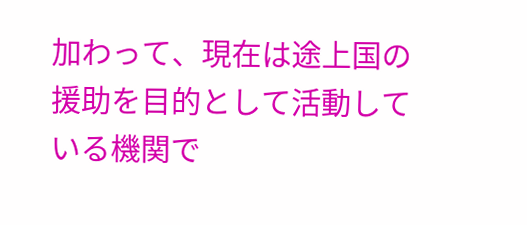加わって、現在は途上国の援助を目的として活動している機関で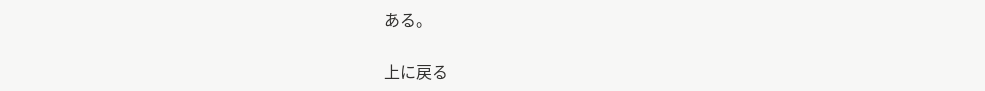ある。

上に戻る